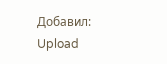Добавил:
Upload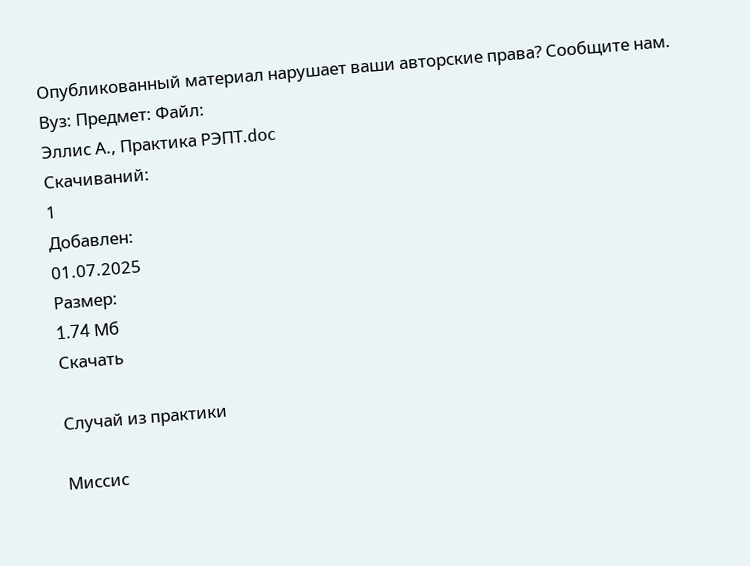Опубликованный материал нарушает ваши авторские права? Сообщите нам.
Вуз: Предмет: Файл:
Эллис А., Практика РЭПТ.doc
Скачиваний:
1
Добавлен:
01.07.2025
Размер:
1.74 Mб
Скачать

Случай из практики

Миссис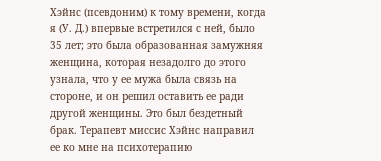Хэйнс (псевдоним) к тому времени, когда я (У. Д.) впервые встретился с ней, было 35 лет; это была образованная замужняя женщина, которая незадолго до этого узнала, что у ее мужа была связь на стороне, и он решил оставить ее ради другой женщины. Это был бездетный брак. Терапевт миссис Хэйнс направил ее ко мне на психотерапию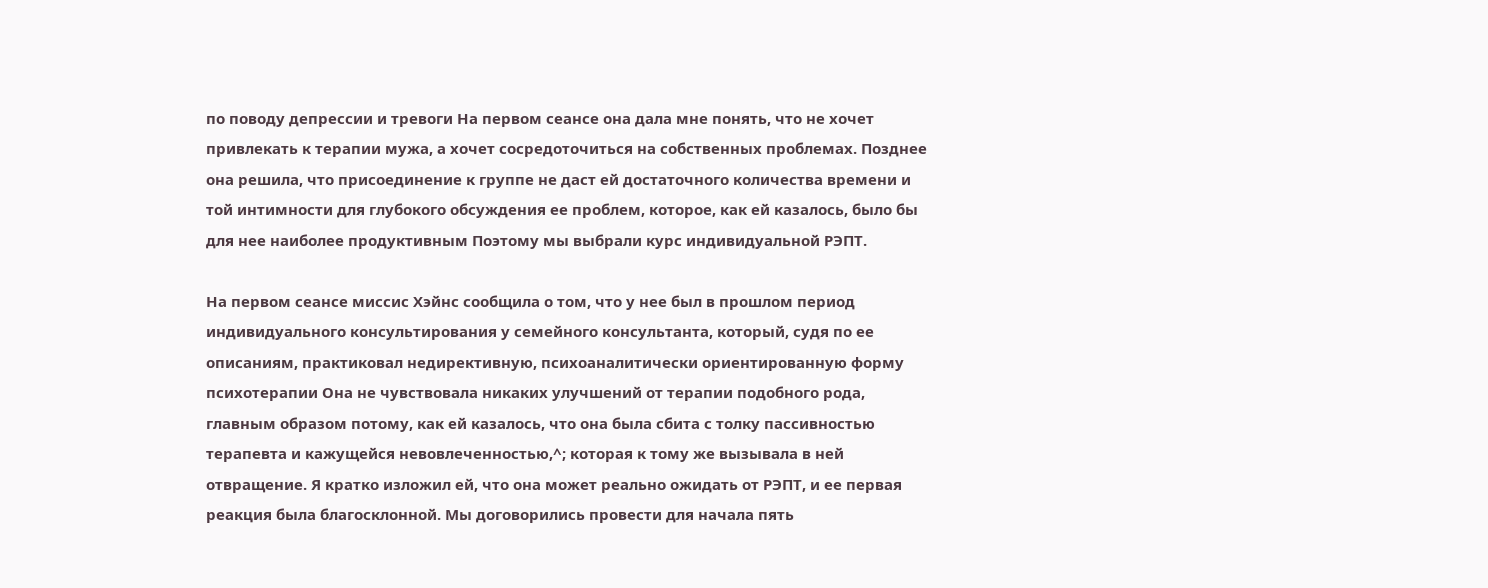по поводу депрессии и тревоги На первом сеансе она дала мне понять, что не хочет привлекать к терапии мужа, а хочет сосредоточиться на собственных проблемах. Позднее она решила, что присоединение к группе не даст ей достаточного количества времени и той интимности для глубокого обсуждения ее проблем, которое, как ей казалось, было бы для нее наиболее продуктивным Поэтому мы выбрали курс индивидуальной РЭПТ.

На первом сеансе миссис Хэйнс сообщила о том, что у нее был в прошлом период индивидуального консультирования у семейного консультанта, который, судя по ее описаниям, практиковал недирективную, психоаналитически ориентированную форму психотерапии Она не чувствовала никаких улучшений от терапии подобного рода, главным образом потому, как ей казалось, что она была сбита с толку пассивностью терапевта и кажущейся невовлеченностью,^; которая к тому же вызывала в ней отвращение. Я кратко изложил ей, что она может реально ожидать от РЭПТ, и ее первая реакция была благосклонной. Мы договорились провести для начала пять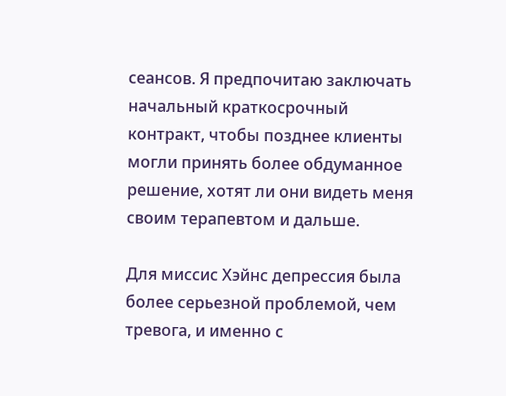сеансов. Я предпочитаю заключать начальный краткосрочный контракт, чтобы позднее клиенты могли принять более обдуманное решение, хотят ли они видеть меня своим терапевтом и дальше.

Для миссис Хэйнс депрессия была более серьезной проблемой, чем тревога, и именно с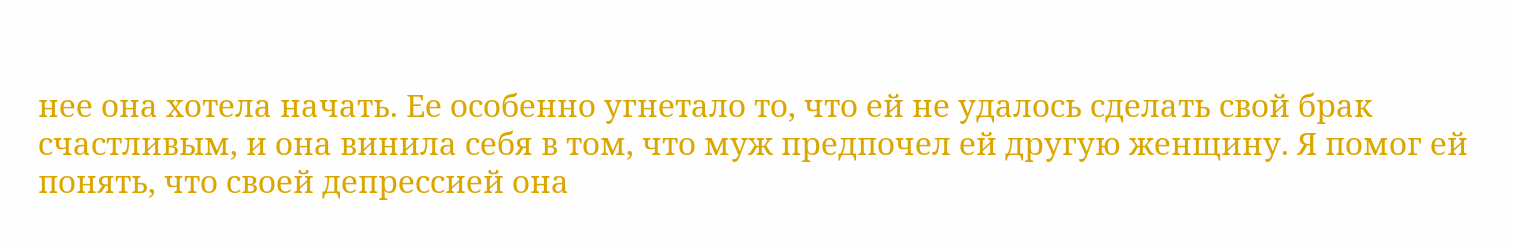нее она хотела начать. Ее особенно угнетало то, что ей не удалось сделать свой брак счастливым, и она винила себя в том, что муж предпочел ей другую женщину. Я помог ей понять, что своей депрессией она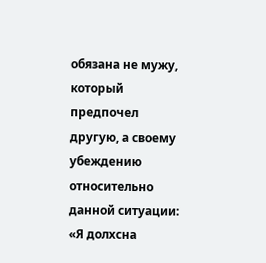обязана не мужу, который предпочел другую, а своему убеждению относительно данной ситуации: «Я долхсна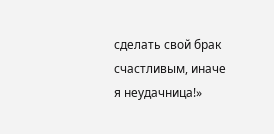сделать свой брак счастливым, иначе я неудачница!»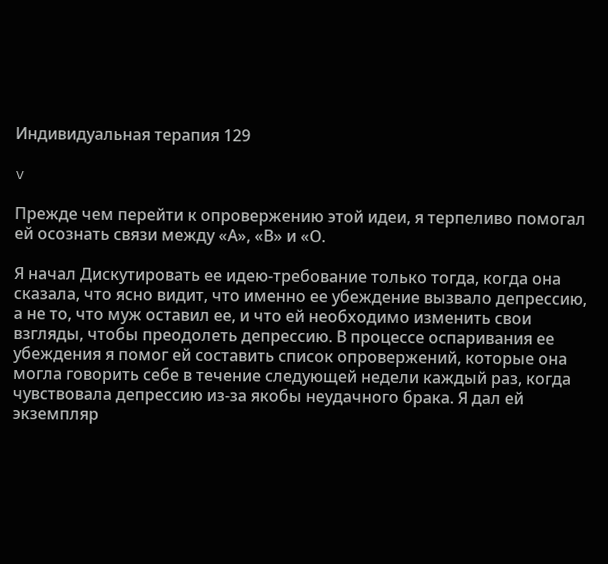Индивидуальная терапия 129

v

Прежде чем перейти к опровержению этой идеи, я терпеливо помогал ей осознать связи между «А», «В» и «О.

Я начал Дискутировать ее идею-требование только тогда, когда она сказала, что ясно видит, что именно ее убеждение вызвало депрессию, а не то, что муж оставил ее, и что ей необходимо изменить свои взгляды, чтобы преодолеть депрессию. В процессе оспаривания ее убеждения я помог ей составить список опровержений, которые она могла говорить себе в течение следующей недели каждый раз, когда чувствовала депрессию из-за якобы неудачного брака. Я дал ей экземпляр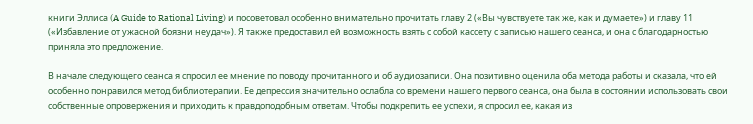книги Эллиса (A Guide to Rational Living) и посоветовал особенно внимательно прочитать главу 2 («Вы чувствуете так же, как и думаете») и главу 11 («Избавление от ужасной боязни неудач»). Я также предоставил ей возможность взять с собой кассету с записью нашего сеанса, и она с благодарностью приняла это предложение.

В начале следующего сеанса я спросил ее мнение по поводу прочитанного и об аудиозаписи. Она позитивно оценила оба метода работы и сказала, что ей особенно понравился метод библиотерапии. Ее депрессия значительно ослабла со времени нашего первого сеанса, она была в состоянии использовать свои собственные опровержения и приходить к правдоподобным ответам. Чтобы подкрепить ее успехи, я спросил ее, какая из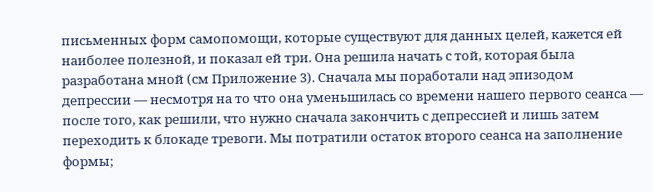письменных форм самопомощи, которые существуют для данных целей, кажется ей наиболее полезной, и показал ей три. Она решила начать с той, которая была разработана мной (см Приложение 3). Сначала мы поработали над эпизодом депрессии — несмотря на то что она уменьшилась со времени нашего первого сеанса — после того, как решили, что нужно сначала закончить с депрессией и лишь затем переходить к блокаде тревоги. Мы потратили остаток второго сеанса на заполнение формы;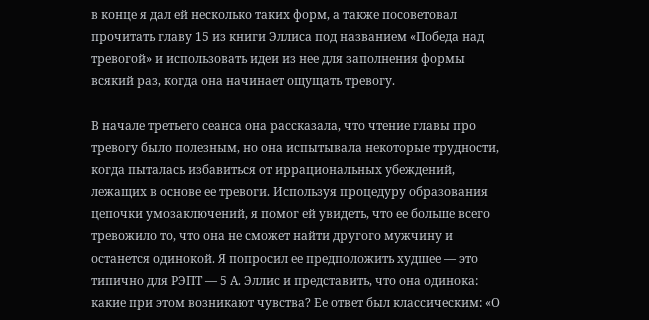в конце я дал ей несколько таких форм, а также посоветовал прочитать главу 15 из книги Эллиса под названием «Победа над тревогой» и использовать идеи из нее для заполнения формы всякий раз, когда она начинает ощущать тревогу.

В начале третьего сеанса она рассказала, что чтение главы про тревогу было полезным, но она испытывала некоторые трудности, когда пыталась избавиться от иррациональных убеждений, лежащих в основе ее тревоги. Используя процедуру образования цепочки умозаключений, я помог ей увидеть, что ее больше всего тревожило то, что она не сможет найти другого мужчину и останется одинокой. Я попросил ее предположить худшее — это типично для РЭПТ — 5 А. Эллис и представить, что она одинока: какие при этом возникают чувства? Ее ответ был классическим: «О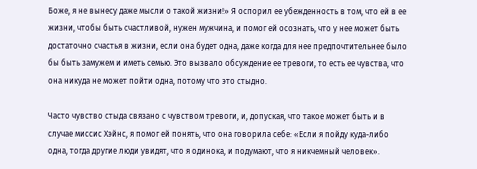Боже, я не вынесу даже мысли о такой жизни!» Я оспорил ее убежденность в том, что ей в ее жизни, чтобы быть счастливой, нужен мужчина, и помог ей осознать, что у нее может быть достаточно счастья в жизни, если она будет одна, даже когда для нее предпочтительнее было бы быть замужем и иметь семью. Это вызвало обсуждение ее тревоги, то есть ее чувства, что она никуда не может пойти одна, потому что это стыдно.

Часто чувство стыда связано с чувством тревоги, и, допуская, что такое может быть и в случае миссис Хэйнс, я помог ей понять, что она говорила себе: «Если я пойду куда-либо одна, тогда другие люди увидят, что я одинока, и подумают, что я никчемный человек».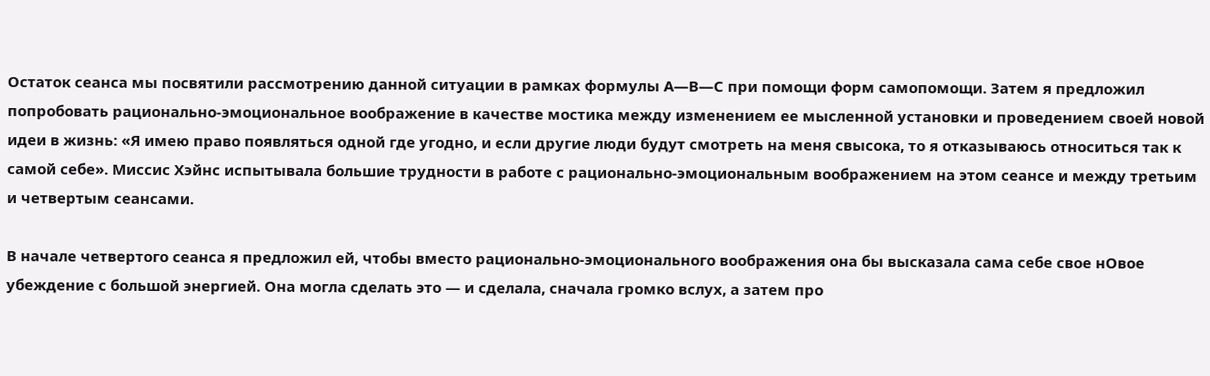Остаток сеанса мы посвятили рассмотрению данной ситуации в рамках формулы А—В—С при помощи форм самопомощи. Затем я предложил попробовать рационально-эмоциональное воображение в качестве мостика между изменением ее мысленной установки и проведением своей новой идеи в жизнь: «Я имею право появляться одной где угодно, и если другие люди будут смотреть на меня свысока, то я отказываюсь относиться так к самой себе». Миссис Хэйнс испытывала большие трудности в работе с рационально-эмоциональным воображением на этом сеансе и между третьим и четвертым сеансами.

В начале четвертого сеанса я предложил ей, чтобы вместо рационально-эмоционального воображения она бы высказала сама себе свое нОвое убеждение с большой энергией. Она могла сделать это — и сделала, сначала громко вслух, а затем про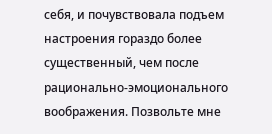себя, и почувствовала подъем настроения гораздо более существенный, чем после рационально-эмоционального воображения. Позвольте мне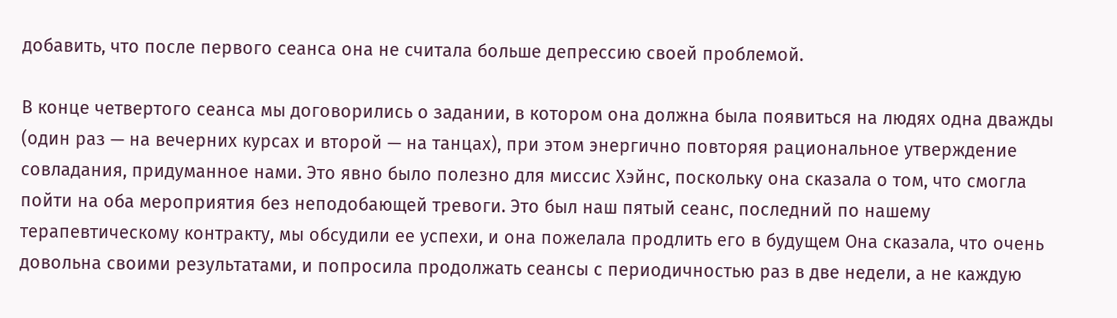добавить, что после первого сеанса она не считала больше депрессию своей проблемой.

В конце четвертого сеанса мы договорились о задании, в котором она должна была появиться на людях одна дважды (один раз — на вечерних курсах и второй — на танцах), при этом энергично повторяя рациональное утверждение совладания, придуманное нами. Это явно было полезно для миссис Хэйнс, поскольку она сказала о том, что смогла пойти на оба мероприятия без неподобающей тревоги. Это был наш пятый сеанс, последний по нашему терапевтическому контракту, мы обсудили ее успехи, и она пожелала продлить его в будущем Она сказала, что очень довольна своими результатами, и попросила продолжать сеансы с периодичностью раз в две недели, а не каждую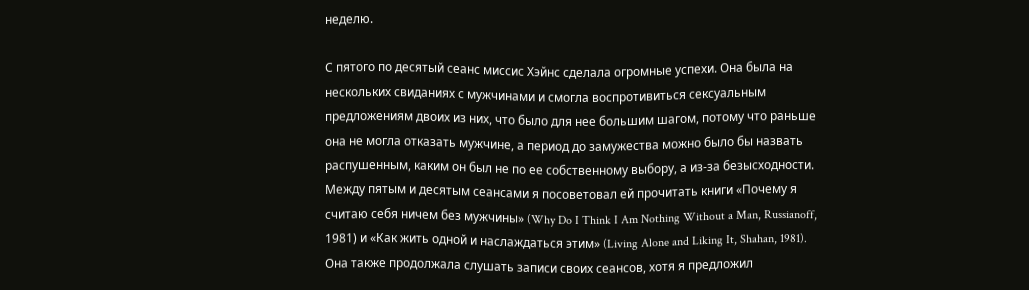неделю.

С пятого по десятый сеанс миссис Хэйнс сделала огромные успехи. Она была на нескольких свиданиях с мужчинами и смогла воспротивиться сексуальным предложениям двоих из них, что было для нее большим шагом, потому что раньше она не могла отказать мужчине, а период до замужества можно было бы назвать распушенным, каким он был не по ее собственному выбору, а из-за безысходности. Между пятым и десятым сеансами я посоветовал ей прочитать книги «Почему я считаю себя ничем без мужчины» (Why Do I Think I Am Nothing Without a Man, Russianoff, 1981) и «Как жить одной и наслаждаться этим» (Living Alone and Liking It, Shahan, 1981). Она также продолжала слушать записи своих сеансов, хотя я предложил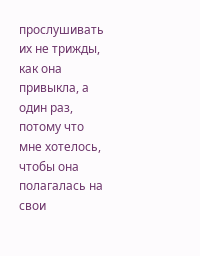прослушивать их не трижды, как она привыкла, а один раз, потому что мне хотелось, чтобы она полагалась на свои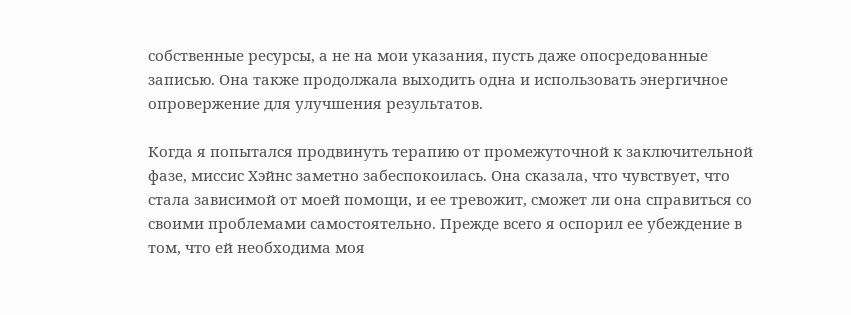собственные ресурсы, а не на мои указания, пусть даже опосредованные записью. Она также продолжала выходить одна и использовать энергичное опровержение для улучшения результатов.

Когда я попытался продвинуть терапию от промежуточной к заключительной фазе, миссис Хэйнс заметно забеспокоилась. Она сказала, что чувствует, что стала зависимой от моей помощи, и ее тревожит, сможет ли она справиться со своими проблемами самостоятельно. Прежде всего я оспорил ее убеждение в том, что ей необходима моя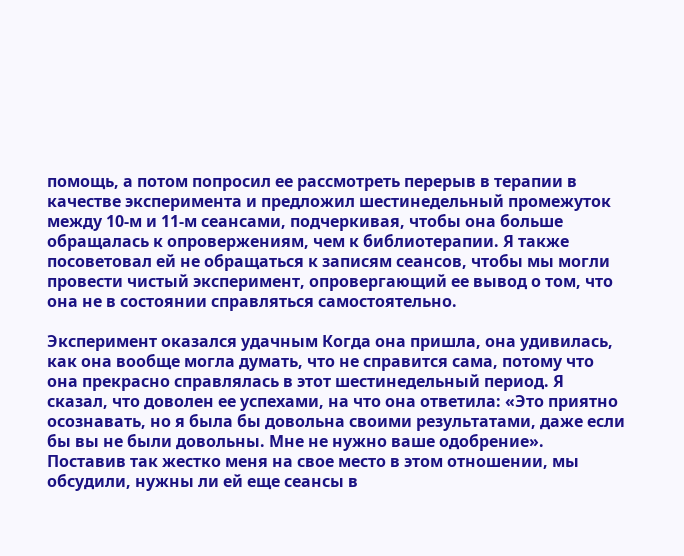помощь, а потом попросил ее рассмотреть перерыв в терапии в качестве эксперимента и предложил шестинедельный промежуток между 10-м и 11-м сеансами, подчеркивая, чтобы она больше обращалась к опровержениям, чем к библиотерапии. Я также посоветовал ей не обращаться к записям сеансов, чтобы мы могли провести чистый эксперимент, опровергающий ее вывод о том, что она не в состоянии справляться самостоятельно.

Эксперимент оказался удачным Когда она пришла, она удивилась, как она вообще могла думать, что не справится сама, потому что она прекрасно справлялась в этот шестинедельный период. Я сказал, что доволен ее успехами, на что она ответила: «Это приятно осознавать, но я была бы довольна своими результатами, даже если бы вы не были довольны. Мне не нужно ваше одобрение». Поставив так жестко меня на свое место в этом отношении, мы обсудили, нужны ли ей еще сеансы в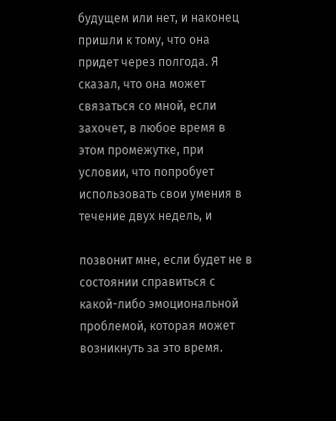будущем или нет, и наконец пришли к тому, что она придет через полгода. Я сказал, что она может связаться со мной, если захочет, в любое время в этом промежутке, при условии, что попробует использовать свои умения в течение двух недель, и

позвонит мне, если будет не в состоянии справиться с какой-либо эмоциональной проблемой, которая может возникнуть за это время.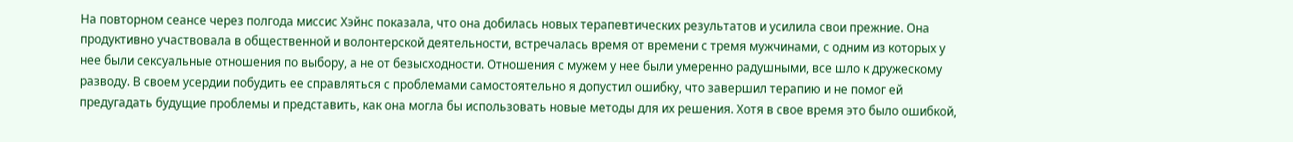На повторном сеансе через полгода миссис Хэйнс показала, что она добилась новых терапевтических результатов и усилила свои прежние. Она продуктивно участвовала в общественной и волонтерской деятельности, встречалась время от времени с тремя мужчинами, с одним из которых у нее были сексуальные отношения по выбору, а не от безысходности. Отношения с мужем у нее были умеренно радушными, все шло к дружескому разводу. В своем усердии побудить ее справляться с проблемами самостоятельно я допустил ошибку, что завершил терапию и не помог ей предугадать будущие проблемы и представить, как она могла бы использовать новые методы для их решения. Хотя в свое время это было ошибкой,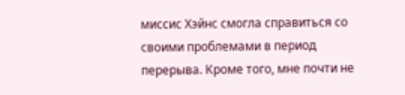миссис Хэйнс смогла справиться со своими проблемами в период перерыва. Кроме того, мне почти не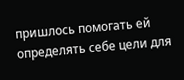пришлось помогать ей определять себе цели для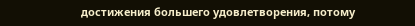достижения большего удовлетворения, потому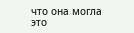что она могла это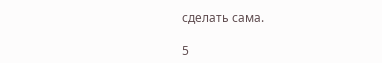сделать сама.

5